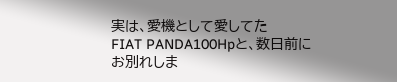実は、愛機として愛してた
FIAT PANDA100Hpと、数日前に
お別れしま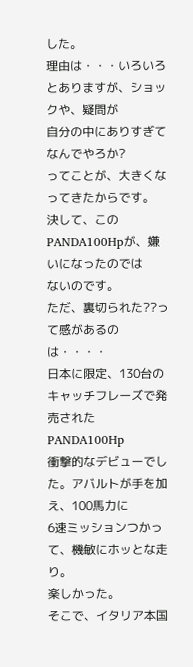した。
理由は・・・いろいろとありますが、ショックや、疑問が
自分の中にありすぎて
なんでやろか?
ってことが、大きくなってきたからです。
決して、このPANDA100Hpが、嫌いになったのでは
ないのです。
ただ、裏切られた??って感があるのは・・・・
日本に限定、130台のキャッチフレーズで発売された
PANDA100Hp
衝撃的なデビューでした。アバルトが手を加え、100馬力に
6速ミッションつかって、機敏にホッとな走り。
楽しかった。
そこで、イタリア本国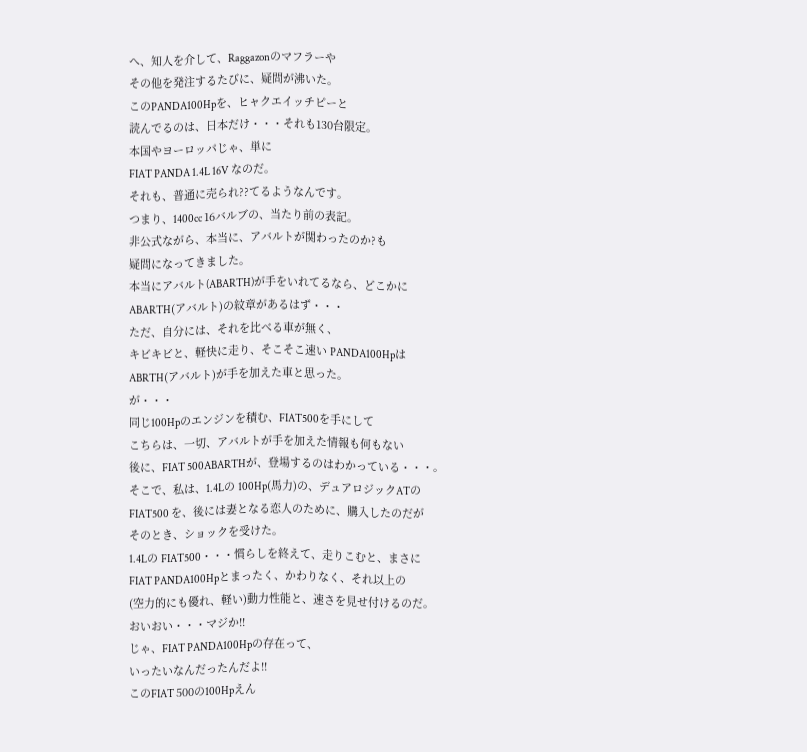へ、知人を介して、Raggazonのマフラーや
その他を発注するたびに、疑問が沸いた。
このPANDA100Hpを、ヒャクエイッチピーと
読んでるのは、日本だけ・・・それも130台限定。
本国やヨーロッパじゃ、単に
FIAT PANDA 1.4L 16V なのだ。
それも、普通に売られ??てるようなんです。
つまり、1400cc 16バルブの、当たり前の表記。
非公式ながら、本当に、アバルトが関わったのか?も
疑問になってきました。
本当にアバルト(ABARTH)が手をいれてるなら、どこかに
ABARTH(アバルト)の紋章があるはず・・・
ただ、自分には、それを比べる車が無く、
キビキビと、軽快に走り、そこそこ速い PANDA100Hpは
ABRTH(アバルト)が手を加えた車と思った。
が・・・
同じ100Hpのエンジンを積む、FIAT500を手にして
こちらは、一切、アバルトが手を加えた情報も何もない
後に、FIAT 500ABARTHが、登場するのはわかっている・・・。
そこで、私は、1.4Lの 100Hp(馬力)の、デュアロジックATの
FIAT500 を、後には妻となる恋人のために、購入したのだが
そのとき、ショックを受けた。
1.4Lの FIAT500・・・慣らしを終えて、走りこむと、まさに
FIAT PANDA100Hpとまったく、かわりなく、それ以上の
(空力的にも優れ、軽い)動力性能と、速さを見せ付けるのだ。
おいおい・・・マジか!!
じゃ、FIAT PANDA100Hpの存在って、
いったいなんだったんだよ!!
このFIAT 500の100Hpえん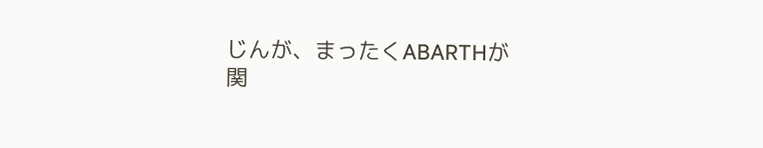じんが、まったくABARTHが
関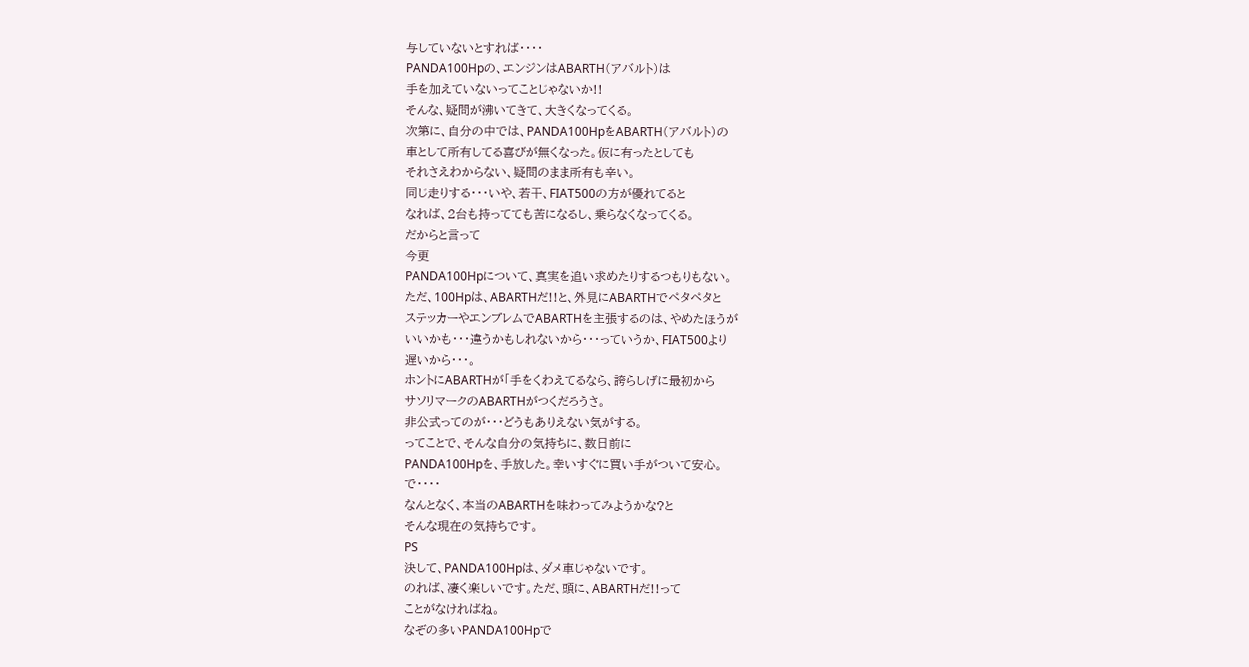与していないとすれば・・・・
PANDA100Hpの、エンジンはABARTH(アバルト)は
手を加えていないってことじゃないか!!
そんな、疑問が沸いてきて、大きくなってくる。
次第に、自分の中では、PANDA100HpをABARTH(アバルト)の
車として所有してる喜びが無くなった。仮に有ったとしても
それさえわからない、疑問のまま所有も辛い。
同じ走りする・・・いや、若干、FIAT500の方が優れてると
なれば、2台も持ってても苦になるし、乗らなくなってくる。
だからと言って
今更
PANDA100Hpについて、真実を追い求めたりするつもりもない。
ただ、100Hpは、ABARTHだ!!と、外見にABARTHでペタペタと
ステッカーやエンブレムでABARTHを主張するのは、やめたほうが
いいかも・・・違うかもしれないから・・・っていうか、FIAT500より
遅いから・・・。
ホントにABARTHが「手をくわえてるなら、誇らしげに最初から
サソリマークのABARTHがつくだろうさ。
非公式ってのが・・・どうもありえない気がする。
ってことで、そんな自分の気持ちに、数日前に
PANDA100Hpを、手放した。幸いすぐに買い手がついて安心。
で・・・・
なんとなく、本当のABARTHを味わってみようかな?と
そんな現在の気持ちです。
PS
決して、PANDA100Hpは、ダメ車じゃないです。
のれば、凄く楽しいです。ただ、頭に、ABARTHだ!!って
ことがなければね。
なぞの多いPANDA100Hpで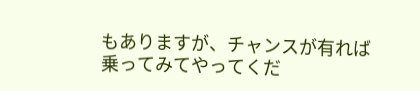もありますが、チャンスが有れば
乗ってみてやってくだ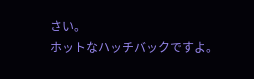さい。
ホットなハッチバックですよ。